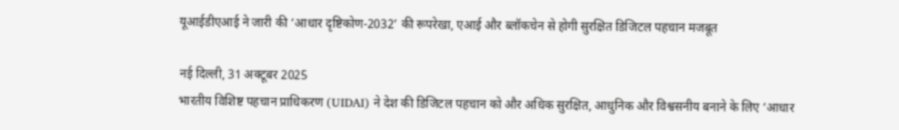यूआईडीएआई ने जारी की ‘आधार दृष्टिकोण-2032’ की रूपरेखा, एआई और ब्लॉकचेन से होगी सुरक्षित डिजिटल पहचान मजबूत

नई दिल्ली, 31 अक्टूबर 2025
भारतीय विशिष्ट पहचान प्राधिकरण (UIDAI) ने देश की डिजिटल पहचान को और अधिक सुरक्षित, आधुनिक और विश्वसनीय बनाने के लिए ‘आधार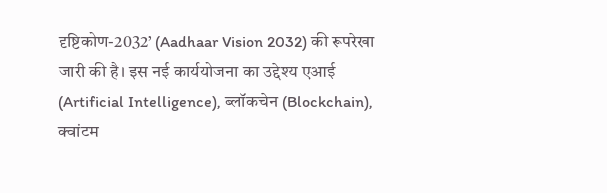दृष्टिकोण-2032’ (Aadhaar Vision 2032) की रूपरेखा जारी की है। इस नई कार्ययोजना का उद्देश्य एआई (Artificial Intelligence), ब्लॉकचेन (Blockchain), क्वांटम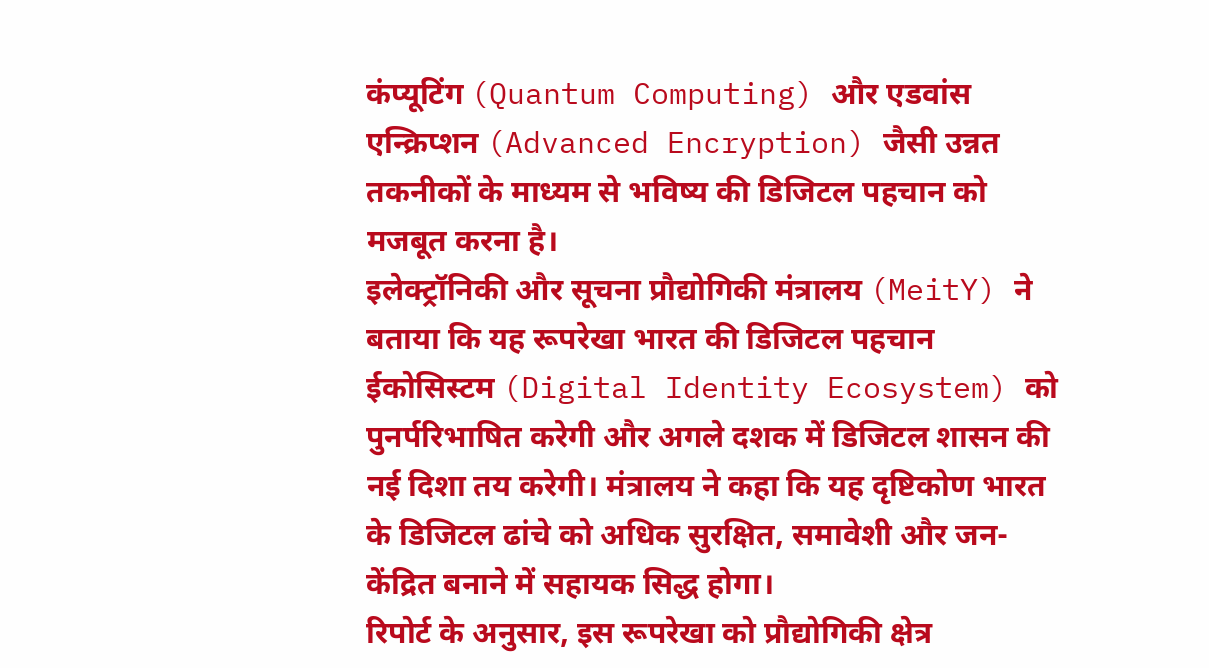कंप्यूटिंग (Quantum Computing) और एडवांस एन्क्रिप्शन (Advanced Encryption) जैसी उन्नत तकनीकों के माध्यम से भविष्य की डिजिटल पहचान को मजबूत करना है।
इलेक्ट्रॉनिकी और सूचना प्रौद्योगिकी मंत्रालय (MeitY) ने बताया कि यह रूपरेखा भारत की डिजिटल पहचान ईकोसिस्टम (Digital Identity Ecosystem) को पुनर्परिभाषित करेगी और अगले दशक में डिजिटल शासन की नई दिशा तय करेगी। मंत्रालय ने कहा कि यह दृष्टिकोण भारत के डिजिटल ढांचे को अधिक सुरक्षित, समावेशी और जन-केंद्रित बनाने में सहायक सिद्ध होगा।
रिपोर्ट के अनुसार, इस रूपरेखा को प्रौद्योगिकी क्षेत्र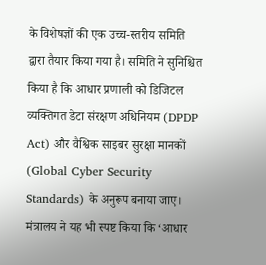के विशेषज्ञों की एक उच्च-स्तरीय समिति द्वारा तैयार किया गया है। समिति ने सुनिश्चित किया है कि आधार प्रणाली को डिजिटल व्यक्तिगत डेटा संरक्षण अधिनियम (DPDP Act) और वैश्विक साइबर सुरक्षा मानकों (Global Cyber Security Standards) के अनुरूप बनाया जाए।
मंत्रालय ने यह भी स्पष्ट किया कि ‘आधार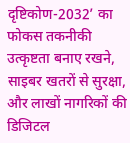दृष्टिकोण-2032’ का फोकस तकनीकी उत्कृष्टता बनाए रखने, साइबर खतरों से सुरक्षा, और लाखों नागरिकों की डिजिटल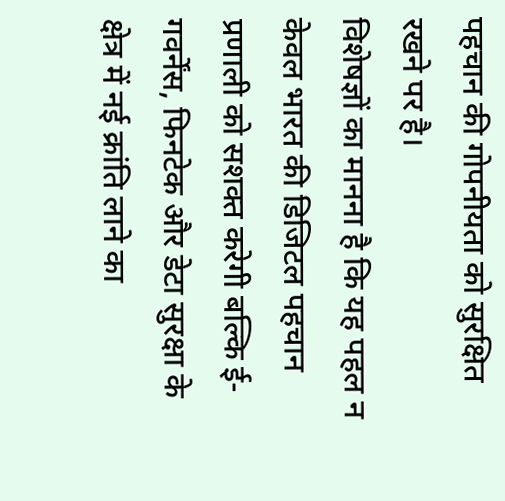पहचान की गोपनीयता को सुरक्षित रखने पर है।
विशेषज्ञों का मानना है कि यह पहल न केवल भारत की डिजिटल पहचान प्रणाली को सशक्त करेगी बल्कि ई-गवर्नेंस, फिनटेक और डेटा सुरक्षा के क्षेत्र में नई क्रांति लाने का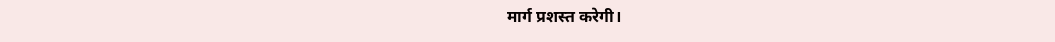मार्ग प्रशस्त करेगी।